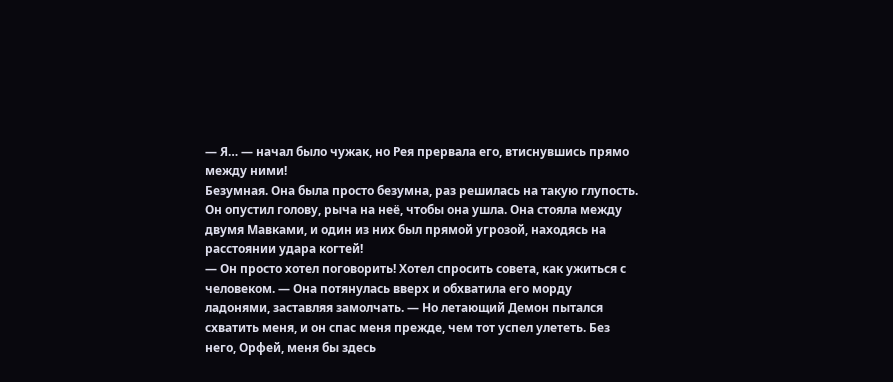— Я… — начал было чужак, но Рея прервала его, втиснувшись прямо между ними!
Безумная. Она была просто безумна, раз решилась на такую глупость.
Он опустил голову, рыча на неё, чтобы она ушла. Она стояла между двумя Мавками, и один из них был прямой угрозой, находясь на расстоянии удара когтей!
— Он просто хотел поговорить! Хотел спросить совета, как ужиться с человеком. — Она потянулась вверх и обхватила его морду ладонями, заставляя замолчать. — Но летающий Демон пытался схватить меня, и он спас меня прежде, чем тот успел улететь. Без него, Орфей, меня бы здесь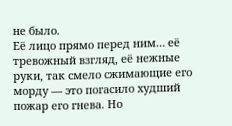не было.
Её лицо прямо перед ним… её тревожный взгляд, её нежные руки, так смело сжимающие его морду — это погасило худший пожар его гнева. Но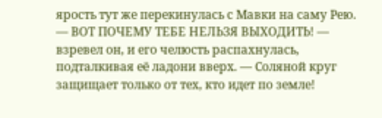ярость тут же перекинулась с Мавки на саму Рею.
— ВОТ ПОЧЕМУ ТЕБЕ НЕЛЬЗЯ ВЫХОДИТЬ! — взревел он, и его челюсть распахнулась, подталкивая её ладони вверх. — Соляной круг защищает только от тех, кто идет по земле!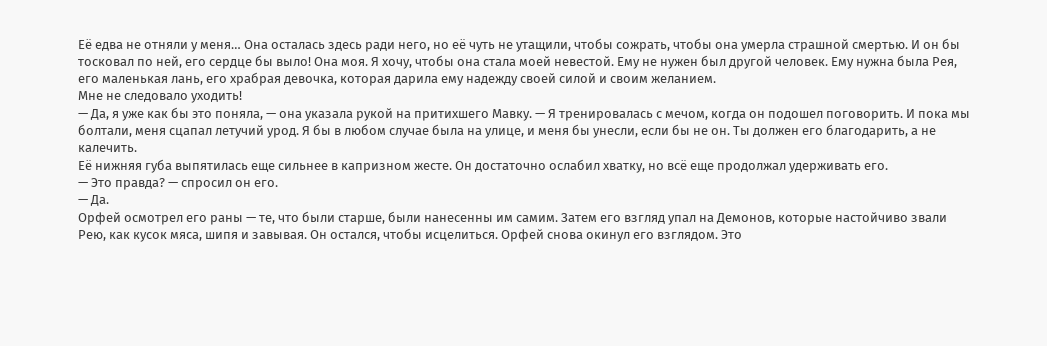Её едва не отняли у меня… Она осталась здесь ради него, но её чуть не утащили, чтобы сожрать, чтобы она умерла страшной смертью. И он бы тосковал по ней, его сердце бы выло! Она моя. Я хочу, чтобы она стала моей невестой. Ему не нужен был другой человек. Ему нужна была Рея, его маленькая лань, его храбрая девочка, которая дарила ему надежду своей силой и своим желанием.
Мне не следовало уходить!
— Да, я уже как бы это поняла, — она указала рукой на притихшего Мавку. — Я тренировалась с мечом, когда он подошел поговорить. И пока мы болтали, меня сцапал летучий урод. Я бы в любом случае была на улице, и меня бы унесли, если бы не он. Ты должен его благодарить, а не калечить.
Её нижняя губа выпятилась еще сильнее в капризном жесте. Он достаточно ослабил хватку, но всё еще продолжал удерживать его.
— Это правда? — спросил он его.
— Да.
Орфей осмотрел его раны — те, что были старше, были нанесенны им самим. Затем его взгляд упал на Демонов, которые настойчиво звали Рею, как кусок мяса, шипя и завывая. Он остался, чтобы исцелиться. Орфей снова окинул его взглядом. Это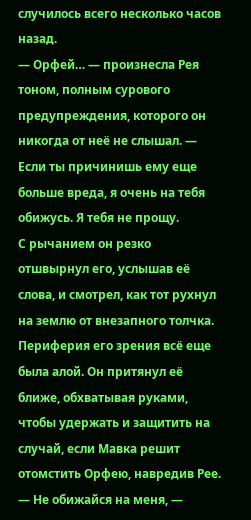случилось всего несколько часов назад.
— Орфей… — произнесла Рея тоном, полным сурового предупреждения, которого он никогда от неё не слышал. — Если ты причинишь ему еще больше вреда, я очень на тебя обижусь. Я тебя не прощу.
С рычанием он резко отшвырнул его, услышав её слова, и смотрел, как тот рухнул на землю от внезапного толчка. Периферия его зрения всё еще была алой. Он притянул её ближе, обхватывая руками, чтобы удержать и защитить на случай, если Мавка решит отомстить Орфею, навредив Рее.
— Не обижайся на меня, —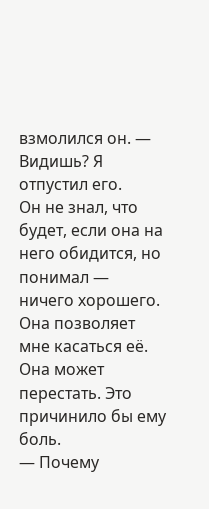взмолился он. — Видишь? Я отпустил его.
Он не знал, что будет, если она на него обидится, но понимал — ничего хорошего. Она позволяет мне касаться её. Она может перестать. Это причинило бы ему боль.
— Почему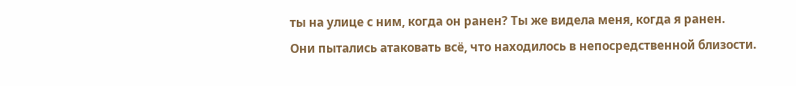ты на улице с ним, когда он ранен? Ты же видела меня, когда я ранен.
Они пытались атаковать всё, что находилось в непосредственной близости.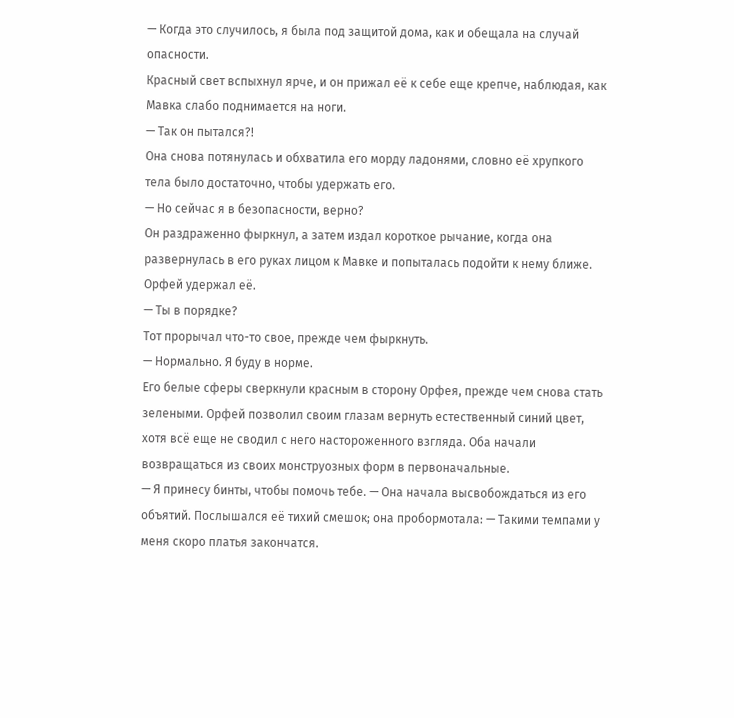— Когда это случилось, я была под защитой дома, как и обещала на случай опасности.
Красный свет вспыхнул ярче, и он прижал её к себе еще крепче, наблюдая, как Мавка слабо поднимается на ноги.
— Так он пытался?!
Она снова потянулась и обхватила его морду ладонями, словно её хрупкого тела было достаточно, чтобы удержать его.
— Но сейчас я в безопасности, верно?
Он раздраженно фыркнул, а затем издал короткое рычание, когда она развернулась в его руках лицом к Мавке и попыталась подойти к нему ближе. Орфей удержал её.
— Ты в порядке?
Тот прорычал что-то свое, прежде чем фыркнуть.
— Нормально. Я буду в норме.
Его белые сферы сверкнули красным в сторону Орфея, прежде чем снова стать зелеными. Орфей позволил своим глазам вернуть естественный синий цвет, хотя всё еще не сводил с него настороженного взгляда. Оба начали возвращаться из своих монструозных форм в первоначальные.
— Я принесу бинты, чтобы помочь тебе. — Она начала высвобождаться из его объятий. Послышался её тихий смешок; она пробормотала: — Такими темпами у меня скоро платья закончатся.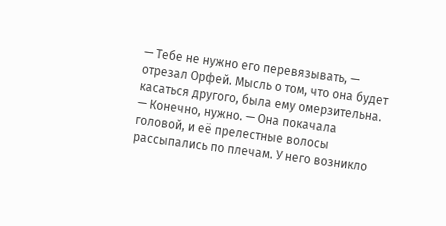— Тебе не нужно его перевязывать, — отрезал Орфей. Мысль о том, что она будет касаться другого, была ему омерзительна.
— Конечно, нужно. — Она покачала головой, и её прелестные волосы рассыпались по плечам. У него возникло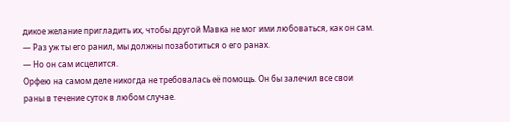дикое желание пригладить их, чтобы другой Мавка не мог ими любоваться, как он сам. — Раз уж ты его ранил, мы должны позаботиться о его ранах.
— Но он сам исцелится.
Орфею на самом деле никогда не требовалась её помощь. Он бы залечил все свои раны в течение суток в любом случае.